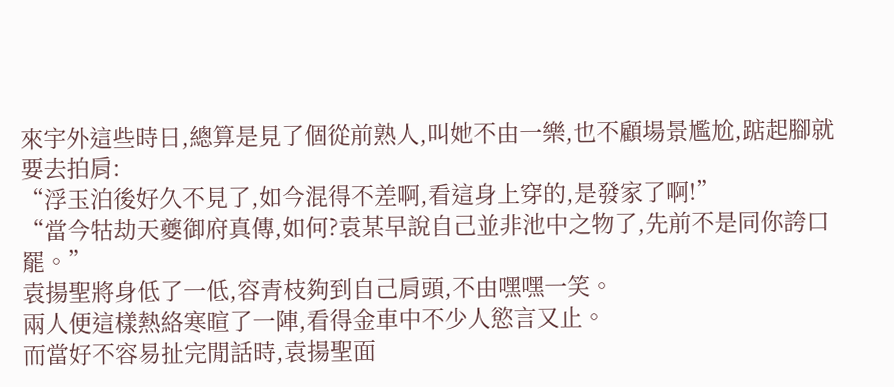來宇外這些時日,總算是見了個從前熟人,叫她不由一樂,也不顧場景尷尬,踮起腳就要去拍肩:
“浮玉泊後好久不見了,如今混得不差啊,看這身上穿的,是發家了啊!”
“當今牯劫天夔御府真傳,如何?袁某早說自己並非池中之物了,先前不是同你誇口罷。”
袁揚聖將身低了一低,容青枝夠到自己肩頭,不由嘿嘿一笑。
兩人便這樣熱絡寒暄了一陣,看得金車中不少人慾言又止。
而當好不容易扯完閒話時,袁揚聖面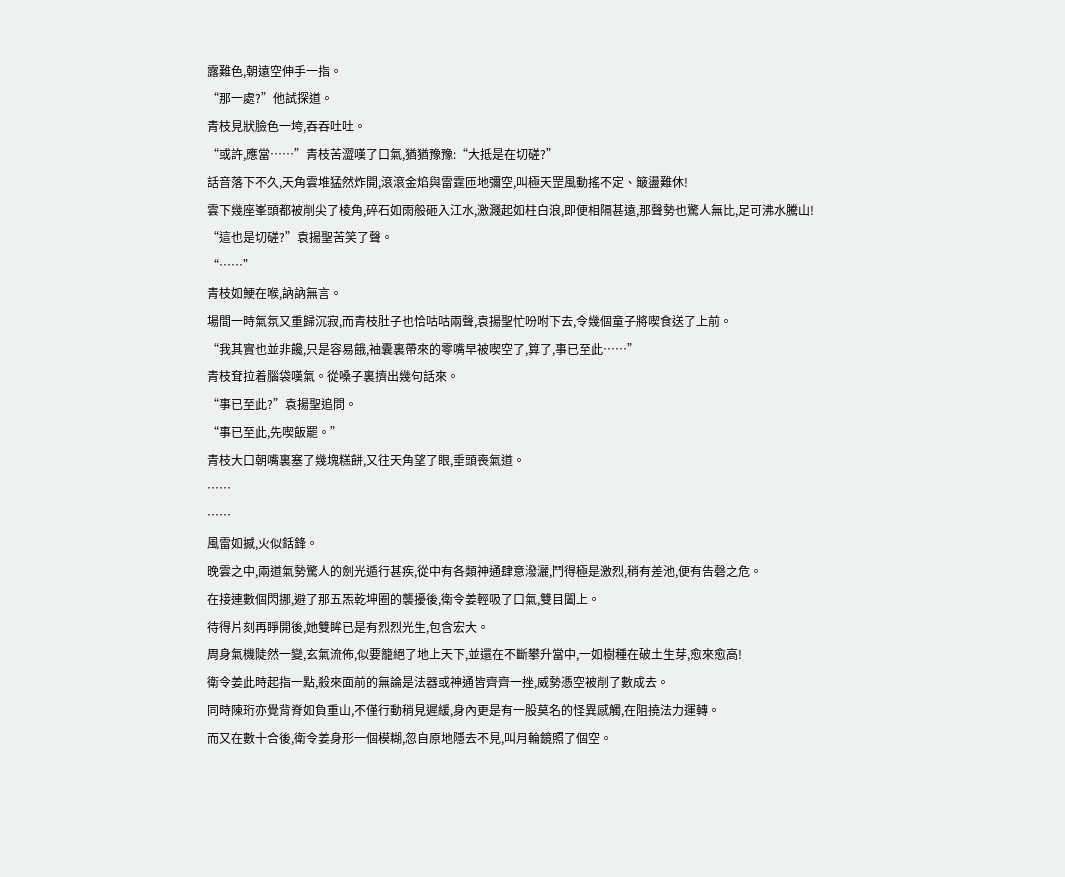露難色,朝遠空伸手一指。
“那一處?”他試探道。
青枝見狀臉色一垮,吞吞吐吐。
“或許,應當……”青枝苦澀嘆了口氣,猶猶豫豫:“大抵是在切磋?”
話音落下不久,天角雲堆猛然炸開,滾滾金焰與雷霆匝地彌空,叫極天罡風動搖不定、簸盪難休!
雲下幾座峯頭都被削尖了棱角,碎石如雨般砸入江水,激濺起如柱白浪,即便相隔甚遠,那聲勢也驚人無比,足可沸水騰山!
“這也是切磋?”袁揚聖苦笑了聲。
“……”
青枝如鯁在喉,訥訥無言。
場間一時氣氛又重歸沉寂,而青枝肚子也恰咕咕兩聲,袁揚聖忙吩咐下去,令幾個童子將喫食送了上前。
“我其實也並非饞,只是容易餓,袖囊裏帶來的零嘴早被喫空了,算了,事已至此……”
青枝耷拉着腦袋嘆氣。從嗓子裏擠出幾句話來。
“事已至此?”袁揚聖追問。
“事已至此,先喫飯罷。”
青枝大口朝嘴裏塞了幾塊糕餅,又往天角望了眼,垂頭喪氣道。
……
……
風雷如撼,火似銛鋒。
晚雲之中,兩道氣勢驚人的劍光遁行甚疾,從中有各類神通肆意潑灑,鬥得極是激烈,稍有差池,便有告磬之危。
在接連數個閃挪,避了那五炁乾坤圈的襲擾後,衛令姜輕吸了口氣,雙目闔上。
待得片刻再睜開後,她雙眸已是有烈烈光生,包含宏大。
周身氣機陡然一變,玄氣流佈,似要籠絕了地上天下,並還在不斷攀升當中,一如樹種在破土生芽,愈來愈高!
衛令姜此時起指一點,殺來面前的無論是法器或神通皆齊齊一挫,威勢憑空被削了數成去。
同時陳珩亦覺背脊如負重山,不僅行動稍見遲緩,身內更是有一股莫名的怪異感觸,在阻撓法力運轉。
而又在數十合後,衛令姜身形一個模糊,忽自原地隱去不見,叫月輪鏡照了個空。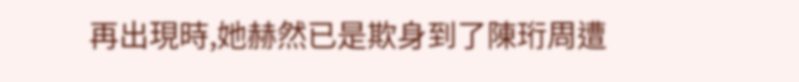再出現時,她赫然已是欺身到了陳珩周遭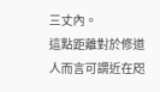三丈內。
這點距離對於修道人而言可謂近在咫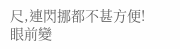尺,連閃挪都不甚方便!
眼前變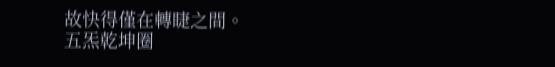故快得僅在轉睫之間。
五炁乾坤圈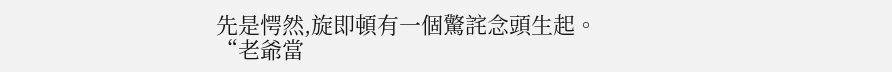先是愕然,旋即頓有一個驚詫念頭生起。
“老爺當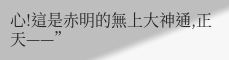心!這是赤明的無上大神通,正天——”